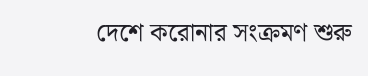দেশে করোনার সংক্রমণ শুরু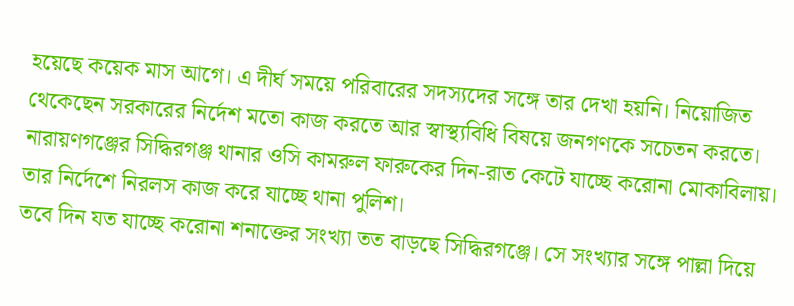হয়েছে কয়েক মাস আগে। এ দীর্ঘ সময়ে পরিবারের সদস্যদের সঙ্গে তার দেখা হয়নি। নিয়োজিত থেকেছেন সরকারের নির্দেশ মতো কাজ করতে আর স্বাস্থ্যবিধি বিষয়ে জনগণকে সচেতন করতে।
নারায়ণগঞ্জের সিদ্ধিরগঞ্জ থানার ওসি কামরুল ফারুকের দিন-রাত কেটে যাচ্ছে করোনা মোকাবিলায়। তার নির্দেশে নিরলস কাজ করে যাচ্ছে থানা পুলিশ।
তবে দিন যত যাচ্ছে করোনা শনাক্তের সংখ্যা তত বাড়ছে সিদ্ধিরগঞ্জে। সে সংখ্যার সঙ্গে পাল্লা দিয়ে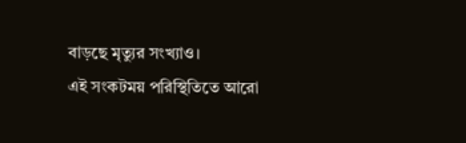বাড়ছে মৃত্যুর সংখ্যাও।
এই সংকটময় পরিস্থিতিতে আরো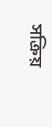সক্রিয়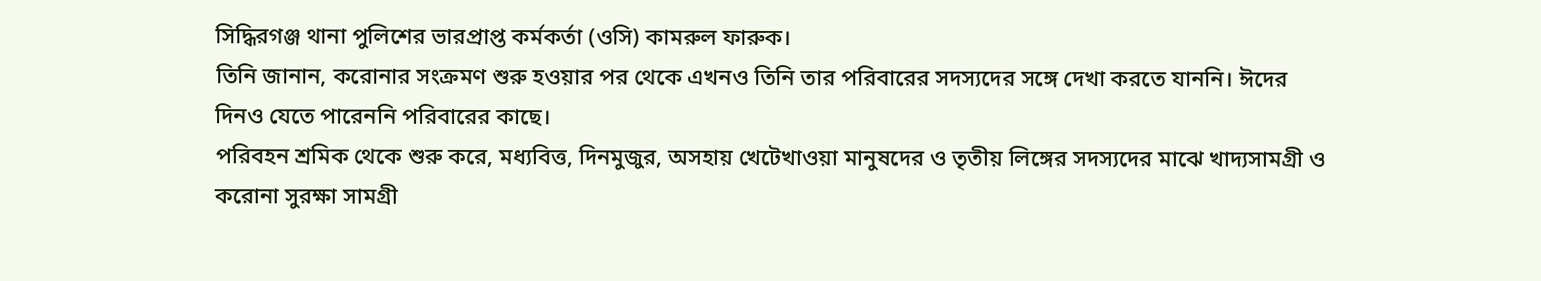সিদ্ধিরগঞ্জ থানা পুলিশের ভারপ্রাপ্ত কর্মকর্তা (ওসি) কামরুল ফারুক।
তিনি জানান, করোনার সংক্রমণ শুরু হওয়ার পর থেকে এখনও তিনি তার পরিবারের সদস্যদের সঙ্গে দেখা করতে যাননি। ঈদের দিনও যেতে পারেননি পরিবারের কাছে।
পরিবহন শ্রমিক থেকে শুরু করে, মধ্যবিত্ত, দিনমুজুর, অসহায় খেটেখাওয়া মানুষদের ও তৃতীয় লিঙ্গের সদস্যদের মাঝে খাদ্যসামগ্রী ও করোনা সুরক্ষা সামগ্রী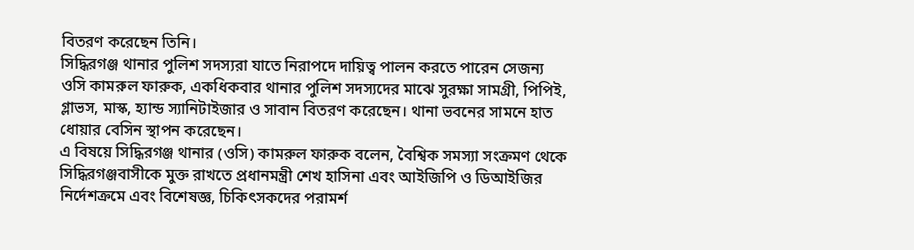বিতরণ করেছেন তিনি।
সিদ্ধিরগঞ্জ থানার পুলিশ সদস্যরা যাতে নিরাপদে দায়িত্ব পালন করতে পারেন সেজন্য ওসি কামরুল ফারুক, একধিকবার থানার পুলিশ সদস্যদের মাঝে সুরক্ষা সামগ্রী, পিপিই, গ্লাভস, মাস্ক, হ্যান্ড স্যানিটাইজার ও সাবান বিতরণ করেছেন। থানা ভবনের সামনে হাত ধোয়ার বেসিন স্থাপন করেছেন।
এ বিষয়ে সিদ্ধিরগঞ্জ থানার (ওসি) কামরুল ফারুক বলেন, বৈশ্বিক সমস্যা সংক্রমণ থেকে সিদ্ধিরগঞ্জবাসীকে মুক্ত রাখতে প্রধানমন্ত্রী শেখ হাসিনা এবং আইজিপি ও ডিআইজির নির্দেশক্রমে এবং বিশেষজ্ঞ, চিকিৎসকদের পরামর্শ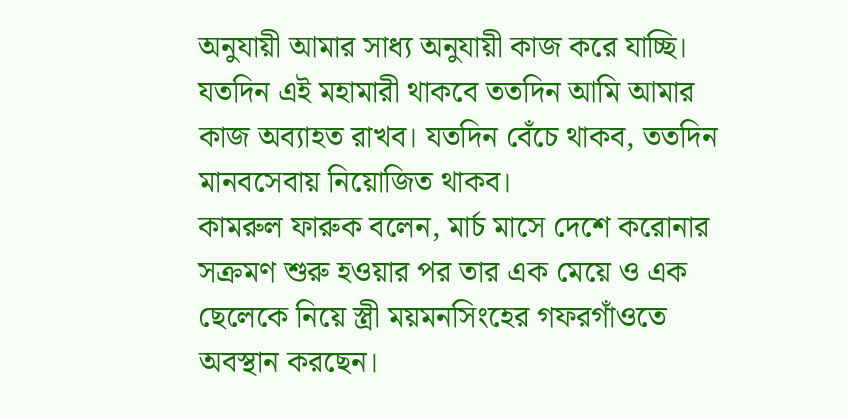অনুযায়ী আমার সাধ্য অনুযায়ী কাজ করে যাচ্ছি। যতদিন এই মহামারী থাকবে ততদিন আমি আমার কাজ অব্যাহত রাখব। যতদিন বেঁচে থাকব, ততদিন মানবসেবায় নিয়োজিত থাকব।
কামরুল ফারুক বলেন, মার্চ মাসে দেশে করোনার সক্রমণ শুরু হওয়ার পর তার এক মেয়ে ও এক ছেলেকে নিয়ে স্ত্রী ময়মনসিংহের গফরগাঁওতে অবস্থান করছেন।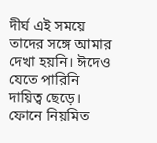দীর্ঘ এই সময়ে তাদের সঙ্গে আমার দেখা হয়নি। ঈদেও যেতে পারিনি দায়িত্ব ছেড়ে। ফোনে নিয়মিত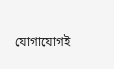যোগাযোগই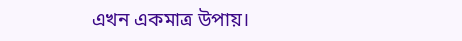এখন একমাত্র উপায়।